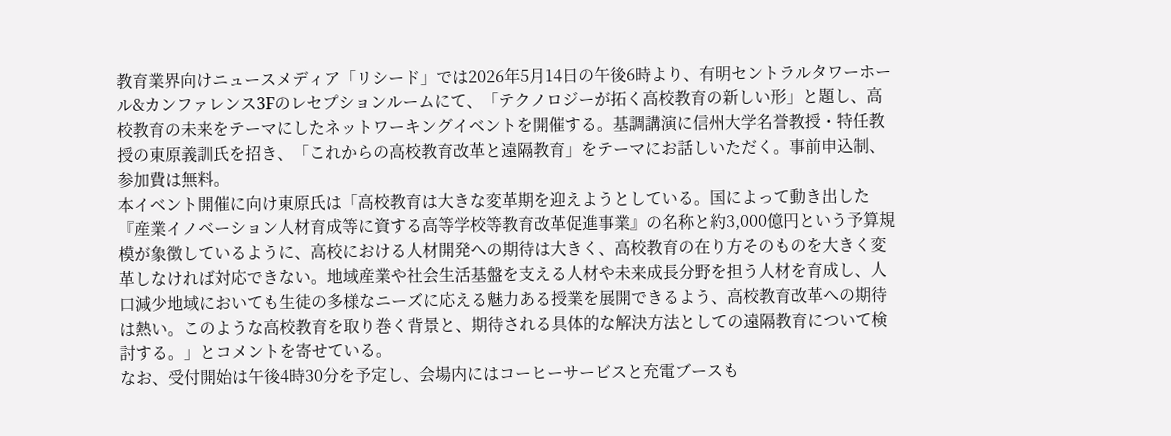教育業界向けニュースメディア「リシード」では2026年5月14日の午後6時より、有明セントラルタワーホール&カンファレンス3Fのレセプションルームにて、「テクノロジーが拓く高校教育の新しい形」と題し、高校教育の未来をテーマにしたネットワーキングイベントを開催する。基調講演に信州大学名誉教授・特任教授の東原義訓氏を招き、「これからの高校教育改革と遠隔教育」をテーマにお話しいただく。事前申込制、参加費は無料。
本イベント開催に向け東原氏は「高校教育は大きな変革期を迎えようとしている。国によって動き出した『産業イノベーション人材育成等に資する高等学校等教育改革促進事業』の名称と約3,000億円という予算規模が象徴しているように、高校における人材開発への期待は大きく、高校教育の在り方そのものを大きく変革しなければ対応できない。地域産業や社会生活基盤を支える人材や未来成長分野を担う人材を育成し、人口減少地域においても生徒の多様なニーズに応える魅力ある授業を展開できるよう、高校教育改革への期待は熱い。このような高校教育を取り巻く背景と、期待される具体的な解決方法としての遠隔教育について検討する。」とコメントを寄せている。
なお、受付開始は午後4時30分を予定し、会場内にはコーヒーサービスと充電ブースも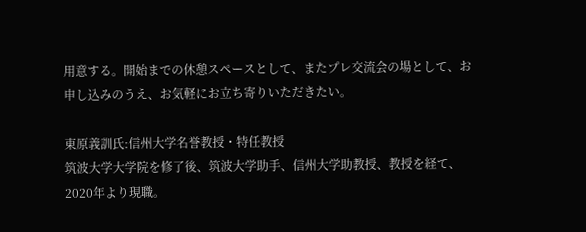用意する。開始までの休憩スペースとして、またプレ交流会の場として、お申し込みのうえ、お気軽にお立ち寄りいただきたい。

東原義訓氏:信州大学名誉教授・特任教授
筑波大学大学院を修了後、筑波大学助手、信州大学助教授、教授を経て、2020年より現職。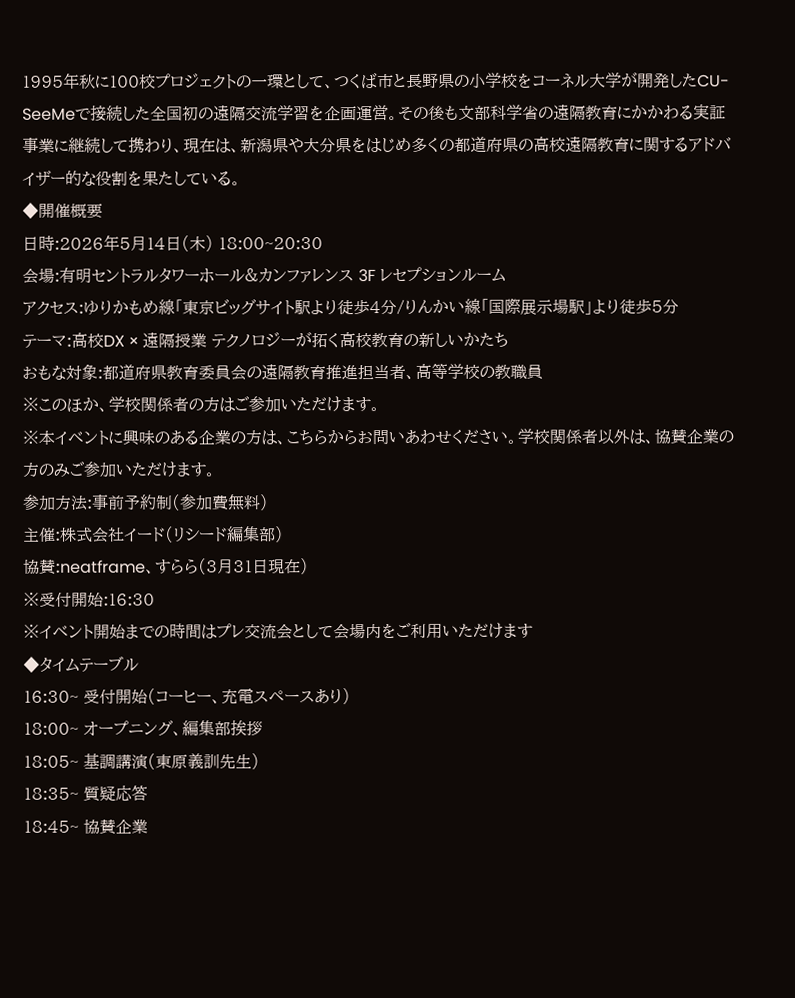1995年秋に100校プロジェクトの一環として、つくば市と長野県の小学校をコーネル大学が開発したCU-SeeMeで接続した全国初の遠隔交流学習を企画運営。その後も文部科学省の遠隔教育にかかわる実証事業に継続して携わり、現在は、新潟県や大分県をはじめ多くの都道府県の高校遠隔教育に関するアドバイザー的な役割を果たしている。
◆開催概要
日時:2026年5月14日(木) 18:00~20:30
会場:有明セントラルタワーホール&カンファレンス 3F レセプションルーム
アクセス:ゆりかもめ線「東京ビッグサイト駅より徒歩4分/りんかい線「国際展示場駅」より徒歩5分
テーマ:高校DX × 遠隔授業 テクノロジーが拓く高校教育の新しいかたち
おもな対象:都道府県教育委員会の遠隔教育推進担当者、高等学校の教職員
※このほか、学校関係者の方はご参加いただけます。
※本イベントに興味のある企業の方は、こちらからお問いあわせください。学校関係者以外は、協賛企業の方のみご参加いただけます。
参加方法:事前予約制(参加費無料)
主催:株式会社イード(リシード編集部)
協賛:neatframe、すらら(3月31日現在)
※受付開始:16:30
※イベント開始までの時間はプレ交流会として会場内をご利用いただけます
◆タイムテーブル
16:30~ 受付開始(コーヒー、充電スペースあり)
18:00~ オープニング、編集部挨拶
18:05~ 基調講演(東原義訓先生)
18:35~ 質疑応答
18:45~ 協賛企業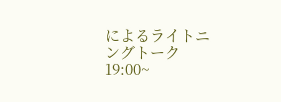によるライトニングトーク
19:00~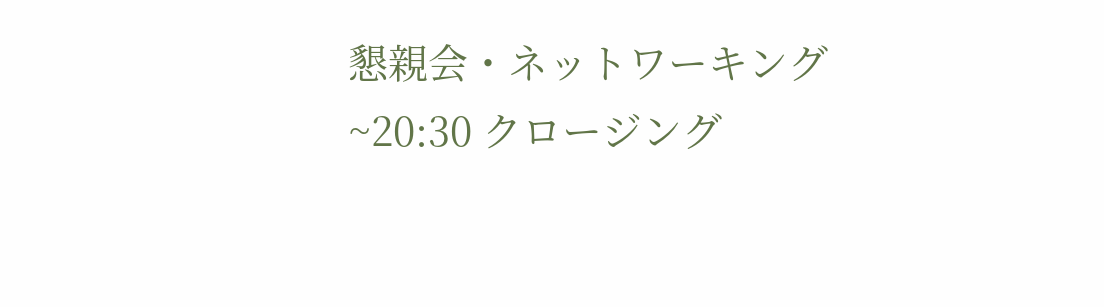懇親会・ネットワーキング
~20:30 クロージング